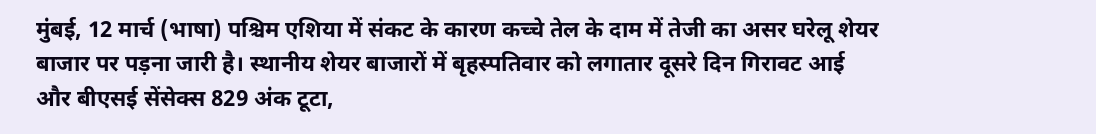मुंबई, 12 मार्च (भाषा) पश्चिम एशिया में संकट के कारण कच्चे तेल के दाम में तेजी का असर घरेलू शेयर बाजार पर पड़ना जारी है। स्थानीय शेयर बाजारों में बृहस्पतिवार को लगातार दूसरे दिन गिरावट आई और बीएसई सेंसेक्स 829 अंक टूटा,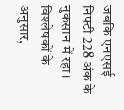जबकि एनएसई निफ्टी 228 अंक के नुकसान में रहा।
विश्लेषकों के अनुसार,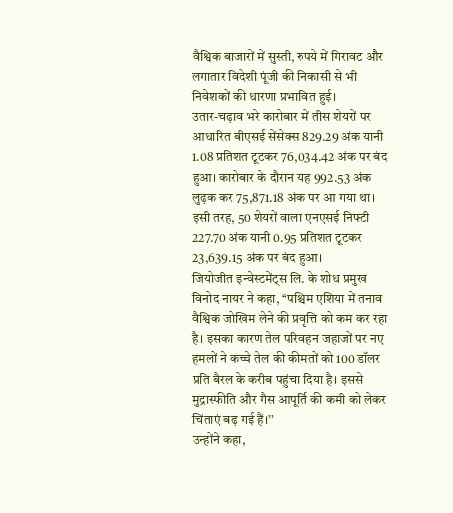वैश्विक बाजारों में सुस्ती, रुपये में गिरावट और लगातार विदेशी पूंजी की निकासी से भी निवेशकों की धारणा प्रभावित हुई।
उतार-चढ़ाव भरे कारोबार में तीस शेयरों पर आधारित बीएसई सेंसेक्स 829.29 अंक यानी 1.08 प्रतिशत टूटकर 76,034.42 अंक पर बंद हुआ। कारोबार के दौरान यह 992.53 अंक लुढ़क कर 75,871.18 अंक पर आ गया था।
इसी तरह, 50 शेयरों वाला एनएसई निफ्टी 227.70 अंक यानी 0.95 प्रतिशत टूटकर 23,639.15 अंक पर बंद हुआ।
जियोजीत इन्वेस्टमेंट्स लि. के शोध प्रमुख विनोद नायर ने कहा, ‘‘पश्चिम एशिया में तनाव वैश्विक जोखिम लेने की प्रवृत्ति को कम कर रहा है। इसका कारण तेल परिवहन जहाजों पर नए हमलों ने कच्चे तेल की कीमतों को 100 डॉलर प्रति बैरल के करीब पहुंचा दिया है। इससे मुद्रास्फीति और गैस आपूर्ति की कमी को लेकर चिंताएं बढ़ गई हैं।’’
उन्होंने कहा,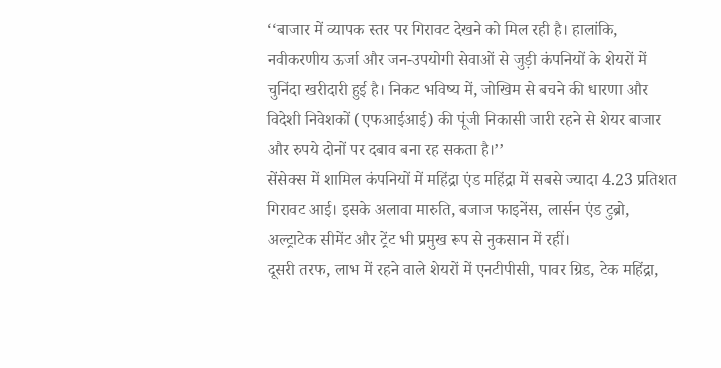‘‘बाजार में व्यापक स्तर पर गिरावट देखने को मिल रही है। हालांकि, नवीकरणीय ऊर्जा और जन-उपयोगी सेवाओं से जुड़ी कंपनियों के शेयरों में चुनिंदा खरीदारी हुई है। निकट भविष्य में, जोखिम से बचने की धारणा और विदेशी निवेशकों (एफआईआई) की पूंजी निकासी जारी रहने से शेयर बाजार और रुपये दोनों पर दबाव बना रह सकता है।’’
सेंसेक्स में शामिल कंपनियों में महिंद्रा एंड महिंद्रा में सबसे ज्यादा 4.23 प्रतिशत गिरावट आई। इसके अलावा मारुति, बजाज फाइनेंस, लार्सन एंड टुब्रो, अल्ट्राटेक सीमेंट और ट्रेंट भी प्रमुख रूप से नुकसान में रहीं।
दूसरी तरफ, लाभ में रहने वाले शेयरों में एनटीपीसी, पावर ग्रिड, टेक महिंद्रा,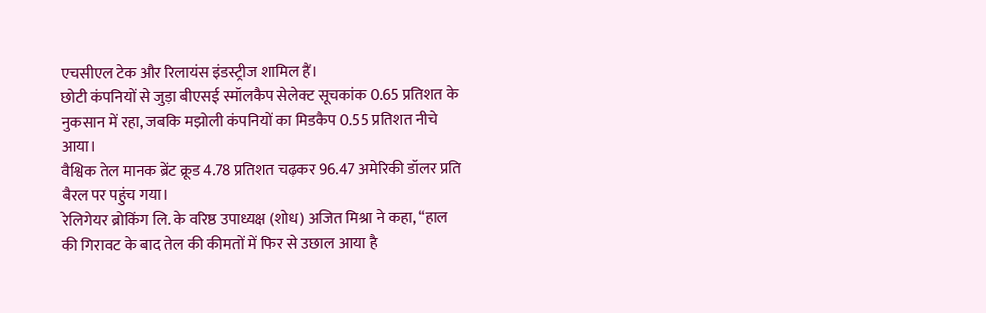एचसीएल टेक और रिलायंस इंडस्ट्रीज शामिल हैं।
छोटी कंपनियों से जुड़ा बीएसई स्मॉलकैप सेलेक्ट सूचकांक 0.65 प्रतिशत के नुकसान में रहा, जबकि मझोली कंपनियों का मिडकैप 0.55 प्रतिशत नीचे आया।
वैश्विक तेल मानक ब्रेंट क्रूड 4.78 प्रतिशत चढ़कर 96.47 अमेरिकी डॉलर प्रति बैरल पर पहुंच गया।
रेलिगेयर ब्रोकिंग लि. के वरिष्ठ उपाध्यक्ष (शोध) अजित मिश्रा ने कहा, ‘‘हाल की गिरावट के बाद तेल की कीमतों में फिर से उछाल आया है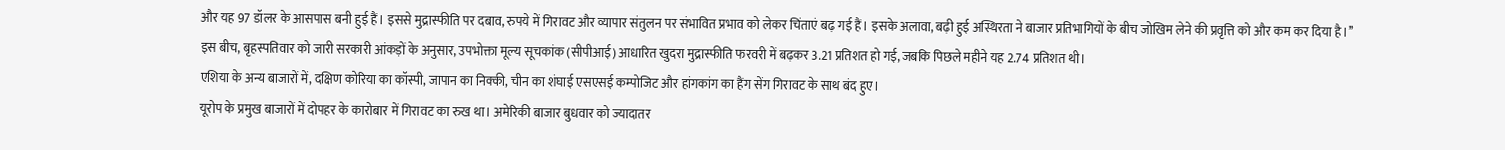और यह 97 डॉलर के आसपास बनी हुई हैं। इससे मुद्रास्फीति पर दबाव, रुपये में गिरावट और व्यापार संतुलन पर संभावित प्रभाव को लेकर चिंताएं बढ़ गई हैं। इसके अलावा, बढ़ी हुई अस्थिरता ने बाजार प्रतिभागियों के बीच जोखिम लेने की प्रवृत्ति को और कम कर दिया है।’’
इस बीच, बृहस्पतिवार को जारी सरकारी आंकड़ों के अनुसार, उपभोक्ता मूल्य सूचकांक (सीपीआई) आधारित खुदरा मुद्रास्फीति फरवरी में बढ़कर 3.21 प्रतिशत हो गई, जबकि पिछले महीने यह 2.74 प्रतिशत थी।
एशिया के अन्य बाजारों में, दक्षिण कोरिया का कॉस्पी, जापान का निक्की, चीन का शंघाई एसएसई कम्पोजिट और हांगकांग का हैंग सेंग गिरावट के साथ बंद हुए।
यूरोप के प्रमुख बाजारों में दोपहर के कारोबार में गिरावट का रुख था। अमेरिकी बाजार बुधवार को ज्यादातर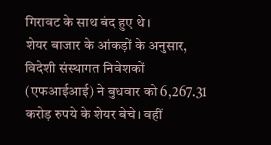गिरावट के साथ बंद हुए थे।
शेयर बाजार के आंकड़ों के अनुसार, विदेशी संस्थागत निवेशकों (एफआईआई) ने बुधवार को 6,267.31 करोड़ रुपये के शेयर बेचे। वहीं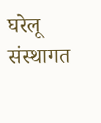घरेलू संस्थागत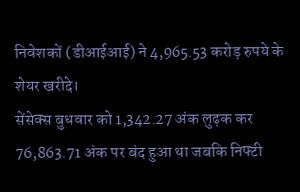निवेशकों (डीआईआई) ने 4,965.53 करोड़ रुपये के शेयर खरीदे।
सेंसेक्स बुधवार को 1,342.27 अंक लुढ़क कर 76,863.71 अंक पर बंद हुआ था जबकि निफ्टी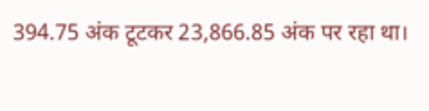394.75 अंक टूटकर 23,866.85 अंक पर रहा था।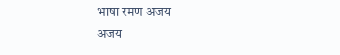भाषा रमण अजय
अजय